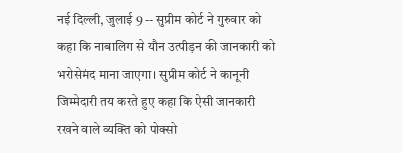नई दिल्ली, जुलाई 9 -- सुप्रीम कोर्ट ने गुरुवार को कहा कि नाबालिग से यौन उत्पीड़न की जानकारी को भरोसेमंद माना जाएगा। सुप्रीम कोर्ट ने कानूनी जिम्मेदारी तय करते हुए कहा कि ऐसी जानकारी रखने वाले व्यक्ति को पोक्सो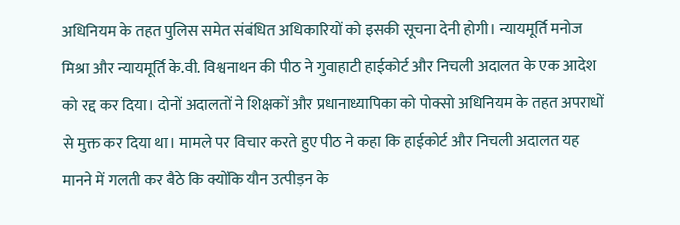अधिनियम के तहत पुलिस समेत संबंधित अधिकारियों को इसकी सूचना देनी होगी। न्यायमूर्ति मनोज मिश्रा और न्यायमूर्ति के.वी. विश्वनाथन की पीठ ने गुवाहाटी हाईकोर्ट और निचली अदालत के एक आदेश को रद्द कर दिया। दोनों अदालतों ने शिक्षकों और प्रधानाध्यापिका को पोक्सो अधिनियम के तहत अपराधों से मुक्त कर दिया था। मामले पर विचार करते हुए पीठ ने कहा कि हाईकोर्ट और निचली अदालत यह मानने में गलती कर बैठे कि क्योंकि यौन उत्पीड़न के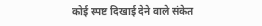कोई स्पष्ट दिखाई देने वाले संकेत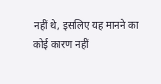नहीं थे, इसलिए यह मानने का कोई कारण नहीं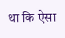था कि ऐसा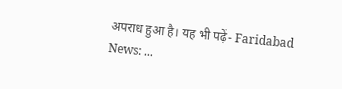अपराध हुआ है। यह भी पढ़ें- Faridabad News: ...